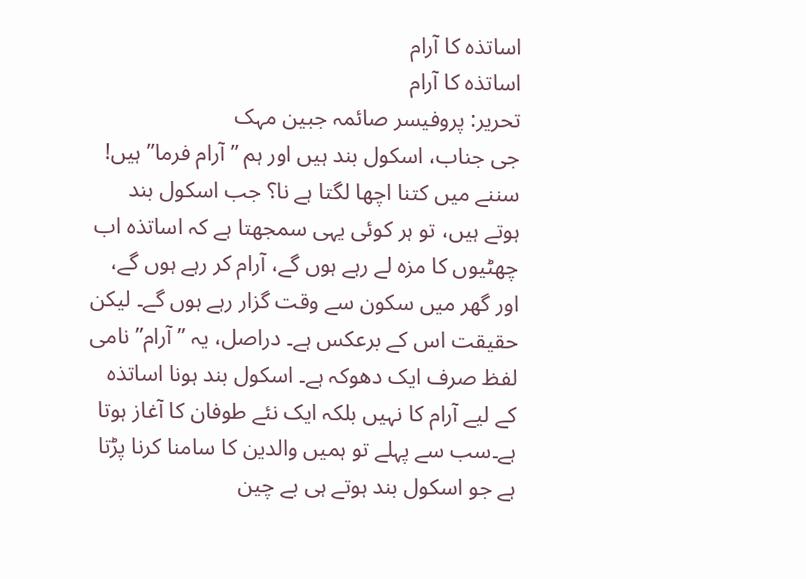اساتذہ کا آرام
اساتذہ کا آرام
تحریر: پروفیسر صائمہ جبین مہک
جی جناب، اسکول بند ہیں اور ہم ”آرام فرما” ہیں! سننے میں کتنا اچھا لگتا ہے نا؟ جب اسکول بند ہوتے ہیں، تو ہر کوئی یہی سمجھتا ہے کہ اساتذہ اب چھٹیوں کا مزہ لے رہے ہوں گے، آرام کر رہے ہوں گے، اور گھر میں سکون سے وقت گزار رہے ہوں گے۔ لیکن حقیقت اس کے برعکس ہے۔ دراصل، یہ ”آرام” نامی لفظ صرف ایک دھوکہ ہے۔ اسکول بند ہونا اساتذہ کے لیے آرام کا نہیں بلکہ ایک نئے طوفان کا آغاز ہوتا ہے۔سب سے پہلے تو ہمیں والدین کا سامنا کرنا پڑتا ہے جو اسکول بند ہوتے ہی بے چین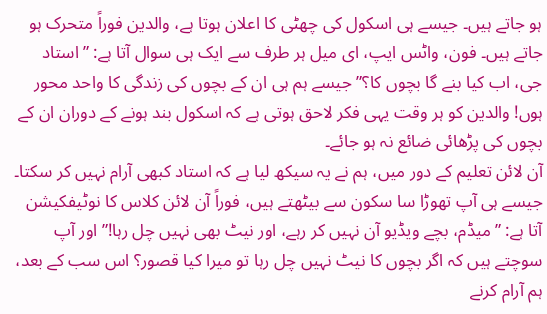ہو جاتے ہیں۔ جیسے ہی اسکول کی چھٹی کا اعلان ہوتا ہے، والدین فوراً متحرک ہو جاتے ہیں۔ فون، واٹس ایپ، ای میل ہر طرف سے ایک ہی سوال آتا ہے: ”استاد جی، اب کیا بنے گا بچوں کا؟” جیسے ہم ہی ان کے بچوں کی زندگی کا واحد محور ہوں! والدین کو ہر وقت یہی فکر لاحق ہوتی ہے کہ اسکول بند ہونے کے دوران ان کے بچوں کی پڑھائی ضائع نہ ہو جائے۔
آن لائن تعلیم کے دور میں، ہم نے یہ سیکھ لیا ہے کہ استاد کبھی آرام نہیں کر سکتا۔ جیسے ہی آپ تھوڑا سا سکون سے بیٹھتے ہیں، فوراً آن لائن کلاس کا نوٹیفکیشن آتا ہے: ”میڈم، بچے ویڈیو آن نہیں کر رہے، اور نیٹ بھی نہیں چل رہا!” اور آپ سوچتے ہیں کہ اگر بچوں کا نیٹ نہیں چل رہا تو میرا کیا قصور؟ اس سب کے بعد، ہم آرام کرنے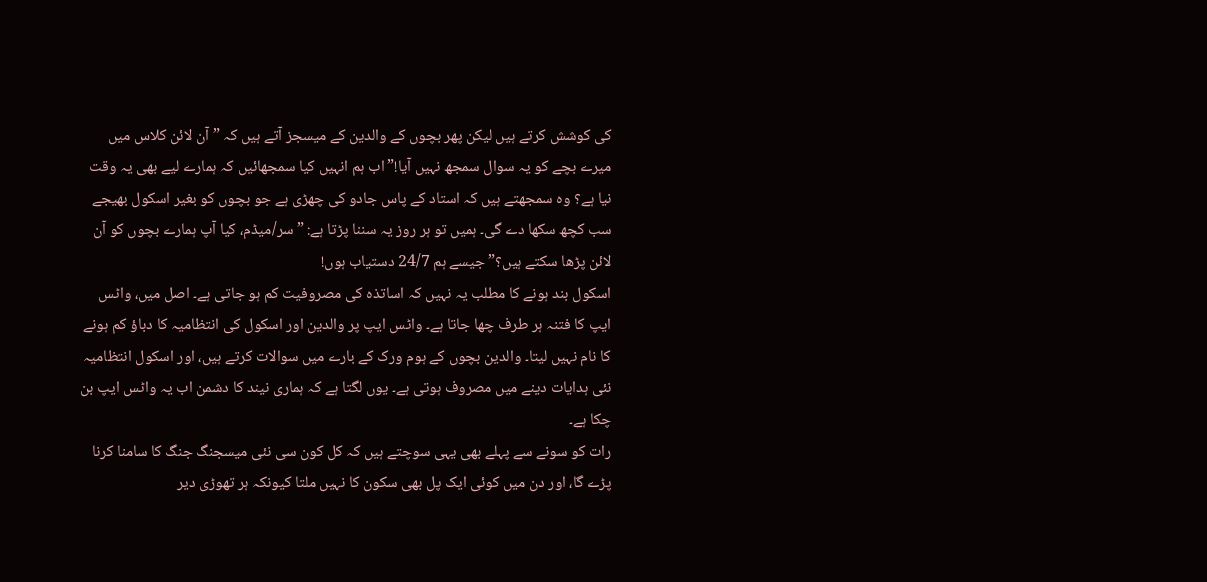کی کوشش کرتے ہیں لیکن پھر بچوں کے والدین کے میسجز آتے ہیں کہ ”آن لائن کلاس میں میرے بچے کو یہ سوال سمجھ نہیں آیا!”اب ہم انہیں کیا سمجھائیں کہ ہمارے لیے بھی یہ وقت نیا ہے؟ وہ سمجھتے ہیں کہ استاد کے پاس جادو کی چھڑی ہے جو بچوں کو بغیر اسکول بھیجے سب کچھ سکھا دے گی۔ ہمیں تو ہر روز یہ سننا پڑتا ہے: ”سر/میڈم، کیا آپ ہمارے بچوں کو آن لائن پڑھا سکتے ہیں؟” جیسے ہم 24/7 دستیاب ہوں!
اسکول بند ہونے کا مطلب یہ نہیں کہ اساتذہ کی مصروفیت کم ہو جاتی ہے۔ اصل میں، واٹس ایپ کا فتنہ ہر طرف چھا جاتا ہے۔ واٹس ایپ پر والدین اور اسکول کی انتظامیہ کا دباؤ کم ہونے کا نام نہیں لیتا۔ والدین بچوں کے ہوم ورک کے بارے میں سوالات کرتے ہیں، اور اسکول انتظامیہ نئی ہدایات دینے میں مصروف ہوتی ہے۔ یوں لگتا ہے کہ ہماری نیند کا دشمن اب یہ واٹس ایپ بن چکا ہے۔
رات کو سونے سے پہلے بھی یہی سوچتے ہیں کہ کل کون سی نئی میسجنگ جنگ کا سامنا کرنا پڑے گا، اور دن میں کوئی ایک پل بھی سکون کا نہیں ملتا کیونکہ ہر تھوڑی دیر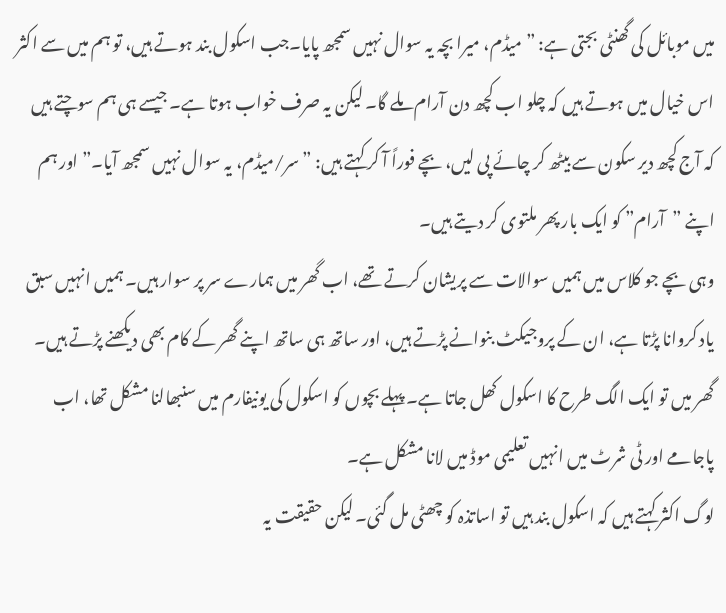میں موبائل کی گھنٹی بجتی ہے: ”میڈم، میرا بچہ یہ سوال نہیں سمجھ پایا۔جب اسکول بند ہوتے ہیں، تو ہم میں سے اکثر اس خیال میں ہوتے ہیں کہ چلو اب کچھ دن آرام ملے گا۔ لیکن یہ صرف خواب ہوتا ہے۔ جیسے ہی ہم سوچتے ہیں کہ آج کچھ دیر سکون سے بیٹھ کر چائے پی لیں، بچے فوراً آ کر کہتے ہیں: ”سر/میڈم، یہ سوال نہیں سمجھ آیا۔” اور ہم اپنے ”آرام” کو ایک بار پھر ملتوی کر دیتے ہیں۔
وہی بچے جو کلاس میں ہمیں سوالات سے پریشان کرتے تھے، اب گھر میں ہمارے سر پر سوار ہیں۔ ہمیں انہیں سبق یاد کروانا پڑتا ہے، ان کے پروجیکٹ بنوانے پڑتے ہیں، اور ساتھ ہی ساتھ اپنے گھر کے کام بھی دیکھنے پڑتے ہیں۔
گھر میں تو ایک الگ طرح کا اسکول کھل جاتا ہے۔ پہلے بچوں کو اسکول کی یونیفارم میں سنبھالنا مشکل تھا، اب پاجامے اور ٹی شرٹ میں انہیں تعلیمی موڈ میں لانا مشکل ہے۔
لوگ اکثر کہتے ہیں کہ اسکول بند ہیں تو اساتذہ کو چھٹی مل گئی۔ لیکن حقیقت یہ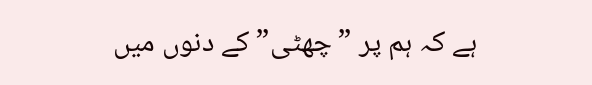ہے کہ ہم پر ”چھٹی” کے دنوں میں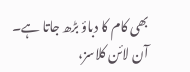بھی کام کا دباؤ بڑھ جاتا ہے۔ آن لائن کلاسز،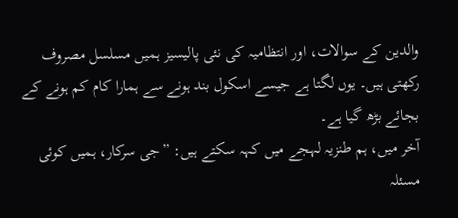والدین کے سوالات، اور انتظامیہ کی نئی پالیسیز ہمیں مسلسل مصروف رکھتی ہیں۔ یوں لگتا ہے جیسے اسکول بند ہونے سے ہمارا کام کم ہونے کے بجائے بڑھ گیا ہے۔
آخر میں، ہم طنزیہ لہجے میں کہہ سکتے ہیں: ”جی سرکار، ہمیں کوئی مسئلہ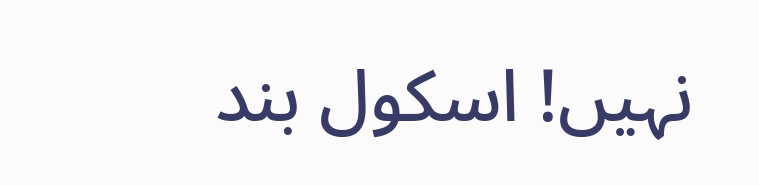نہیں! اسکول بند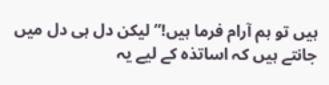ہیں تو ہم آرام فرما ہیں!” لیکن دل ہی دل میں جانتے ہیں کہ اساتذہ کے لیے یہ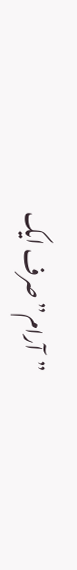”آرام” صرف ایک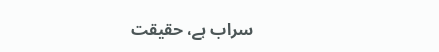سراب ہے، حقیقت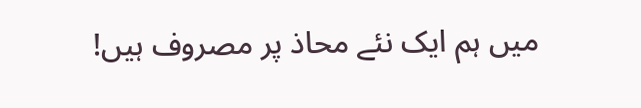میں ہم ایک نئے محاذ پر مصروف ہیں!